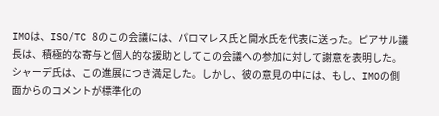IMOは、ISO/TC 8のこの会議には、パロマレス氏と開水氏を代表に送った。ピアサル議長は、積極的な寄与と個人的な援助としてこの会議への参加に対して謝意を表明した。
シャーデ氏は、この進展につき満足した。しかし、彼の意見の中には、もし、IMOの側面からのコメントが標準化の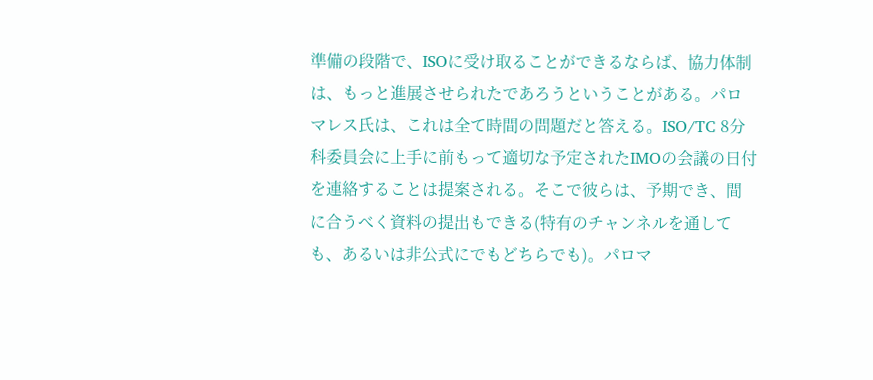準備の段階で、ISOに受け取ることができるならば、協力体制は、もっと進展させられたであろうということがある。パロマレス氏は、これは全て時間の問題だと答える。ISO/TC 8分科委員会に上手に前もって適切な予定されたIMOの会議の日付を連絡することは提案される。そこで彼らは、予期でき、間に合うべく資料の提出もできる(特有のチャンネルを通しても、あるいは非公式にでもどちらでも)。パロマ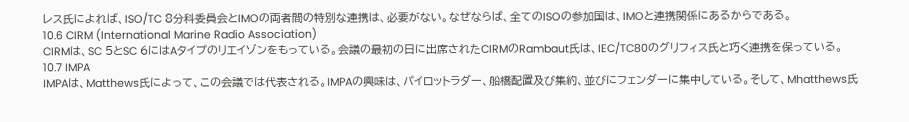レス氏によれば、ISO/TC 8分科委員会とIMOの両者間の特別な連携は、必要がない。なぜならば、全てのISOの参加国は、IMOと連携関係にあるからである。
10.6 CIRM (International Marine Radio Association)
CIRMは、SC 5とSC 6にはAタイプのリエイゾンをもっている。会議の最初の日に出席されたCIRMのRambaut氏は、IEC/TC80のグリフィス氏と巧く連携を保っている。
10.7 IMPA
IMPAは、Matthews氏によって、この会議では代表される。IMPAの興味は、パイロットラダー、船橋配置及び集約、並びにフェンダーに集中している。そして、Mhatthews氏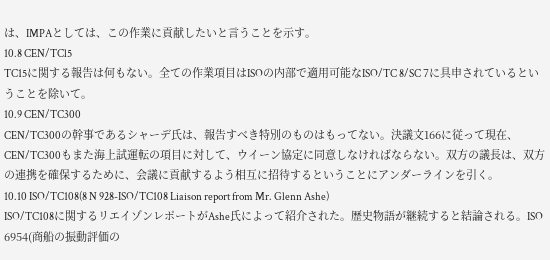は、IMPAとしては、この作業に貢献したいと言うことを示す。
10.8 CEN/TCl5
TC15に関する報告は何もない。全ての作業項目はISOの内部で適用可能なISO/TC 8/SC 7に具申されているということを除いて。
10.9 CEN/TC300
CEN/TC300の幹事であるシャーデ氏は、報告すべき特別のものはもってない。決議文166に従って現在、CEN/TC300もまた海上試運転の項目に対して、ウイーン協定に同意しなければならない。双方の議長は、双方の連携を確保するために、会議に貢献するよう相互に招待するということにアンダーラインを引く。
10.10 ISO/TC108(8 N 928-ISO/TC108 Liaison report from Mr. Glenn Ashe)
ISO/TC108に関するリエイゾンレポートがAshe氏によって紹介された。歴史物語が継続すると結論される。ISO 6954(商船の振動評価の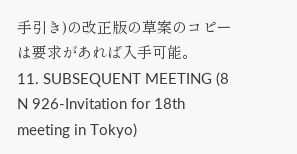手引き)の改正版の草案のコピーは要求があれば入手可能。
11. SUBSEQUENT MEETING (8 N 926-Invitation for 18th meeting in Tokyo)